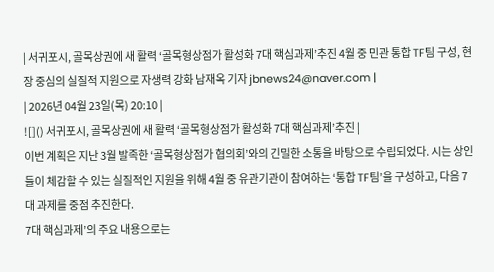| 서귀포시, 골목상권에 새 활력 ‘골목형상점가 활성화 7대 핵심과제’추진 4월 중 민관 통합 TF팀 구성, 현장 중심의 실질적 지원으로 자생력 강화 남재옥 기자 jbnews24@naver.com |
| 2026년 04월 23일(목) 20:10 |
![]() 서귀포시, 골목상권에 새 활력 ‘골목형상점가 활성화 7대 핵심과제’추진 |
이번 계획은 지난 3월 발족한 ‘골목형상점가 협의회’와의 긴밀한 소통을 바탕으로 수립되었다. 시는 상인들이 체감할 수 있는 실질적인 지원을 위해 4월 중 유관기관이 참여하는 ‘통합 TF팀’을 구성하고, 다음 7대 과제를 중점 추진한다.
7대 핵심과제’의 주요 내용으로는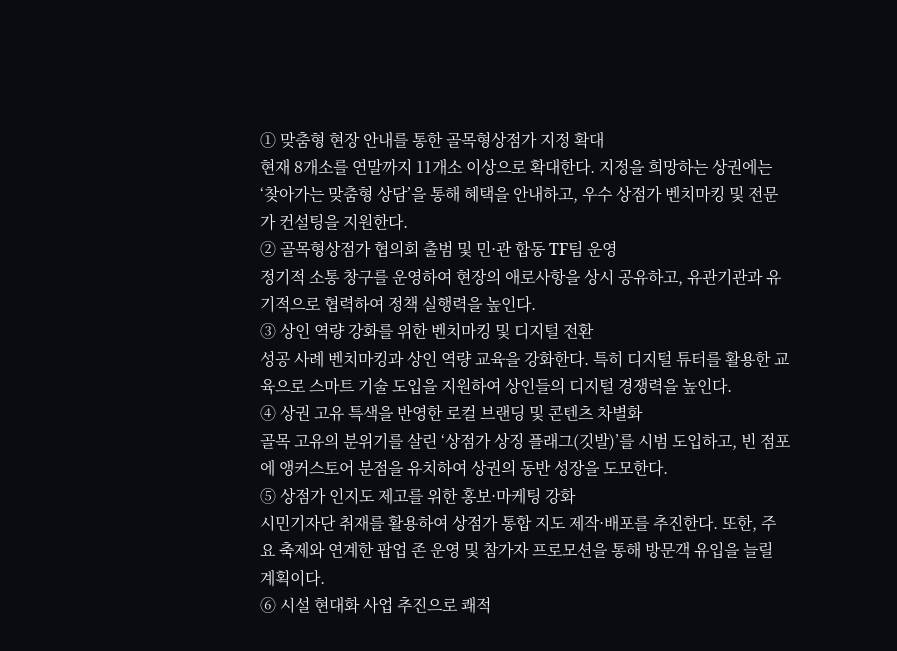① 맞춤형 현장 안내를 통한 골목형상점가 지정 확대
현재 8개소를 연말까지 11개소 이상으로 확대한다. 지정을 희망하는 상권에는 ‘찾아가는 맞춤형 상담’을 통해 혜택을 안내하고, 우수 상점가 벤치마킹 및 전문가 컨설팅을 지원한다.
② 골목형상점가 협의회 출범 및 민·관 합동 TF팀 운영
정기적 소통 창구를 운영하여 현장의 애로사항을 상시 공유하고, 유관기관과 유기적으로 협력하여 정책 실행력을 높인다.
③ 상인 역량 강화를 위한 벤치마킹 및 디지털 전환
성공 사례 벤치마킹과 상인 역량 교육을 강화한다. 특히 디지털 튜터를 활용한 교육으로 스마트 기술 도입을 지원하여 상인들의 디지털 경쟁력을 높인다.
④ 상권 고유 특색을 반영한 로컬 브랜딩 및 콘텐츠 차별화
골목 고유의 분위기를 살린 ‘상점가 상징 플래그(깃발)’를 시범 도입하고, 빈 점포에 앵커스토어 분점을 유치하여 상권의 동반 성장을 도모한다.
⑤ 상점가 인지도 제고를 위한 홍보·마케팅 강화
시민기자단 취재를 활용하여 상점가 통합 지도 제작·배포를 추진한다. 또한, 주요 축제와 연계한 팝업 존 운영 및 참가자 프로모션을 통해 방문객 유입을 늘릴 계획이다.
⑥ 시설 현대화 사업 추진으로 쾌적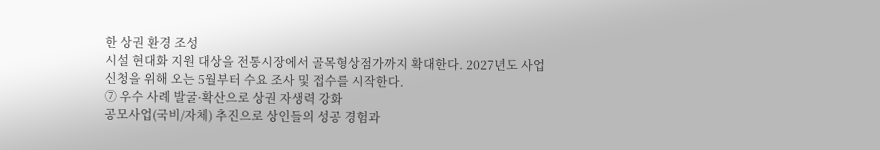한 상권 환경 조성
시설 현대화 지원 대상을 전통시장에서 골목형상점가까지 확대한다. 2027년도 사업 신청을 위해 오는 5월부터 수요 조사 및 접수를 시작한다.
⑦ 우수 사례 발굴·확산으로 상권 자생력 강화
공모사업(국비/자체) 추진으로 상인들의 성공 경험과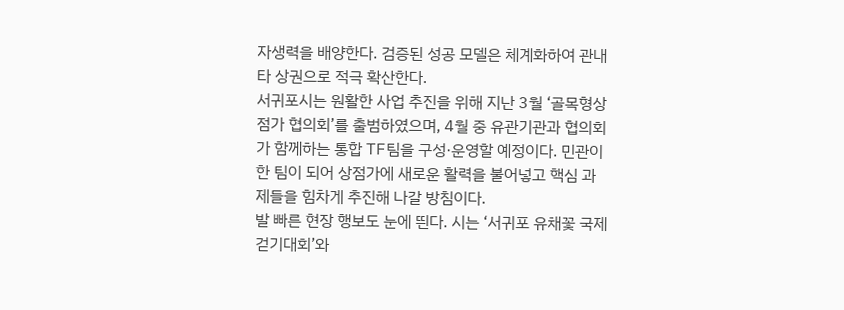자생력을 배양한다. 검증된 성공 모델은 체계화하여 관내 타 상권으로 적극 확산한다.
서귀포시는 원활한 사업 추진을 위해 지난 3월 ‘골목형상점가 협의회’를 출범하였으며, 4월 중 유관기관과 협의회가 함께하는 통합 TF팀을 구성·운영할 예정이다. 민관이 한 팀이 되어 상점가에 새로운 활력을 불어넣고 핵심 과제들을 힘차게 추진해 나갈 방침이다.
발 빠른 현장 행보도 눈에 띈다. 시는 ‘서귀포 유채꽃 국제 걷기대회’와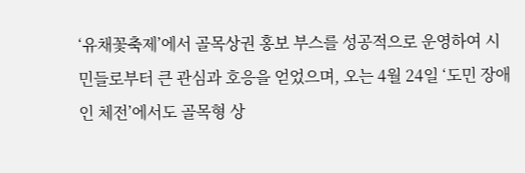‘유채꽃축제’에서 골목상권 홍보 부스를 성공적으로 운영하여 시민들로부터 큰 관심과 호응을 얻었으며, 오는 4월 24일 ‘도민 장애인 체전’에서도 골목형 상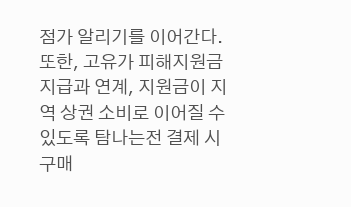점가 알리기를 이어간다.
또한, 고유가 피해지원금 지급과 연계, 지원금이 지역 상권 소비로 이어질 수 있도록 탐나는전 결제 시 구매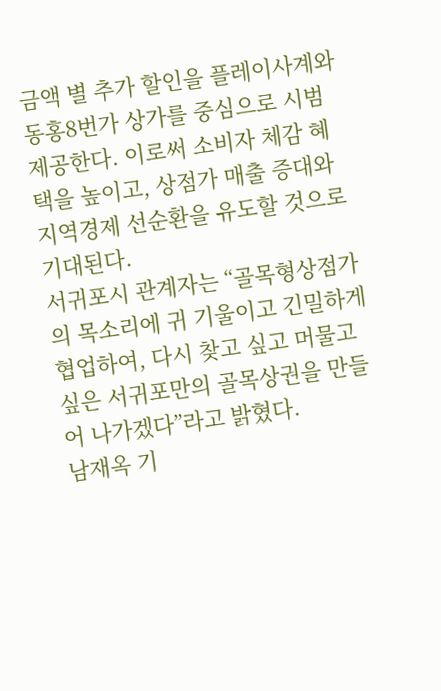금액 별 추가 할인을 플레이사계와 동홍8번가 상가를 중심으로 시범 제공한다. 이로써 소비자 체감 혜택을 높이고, 상점가 매출 증대와 지역경제 선순환을 유도할 것으로 기대된다.
서귀포시 관계자는 “골목형상점가의 목소리에 귀 기울이고 긴밀하게 협업하여, 다시 찾고 싶고 머물고 싶은 서귀포만의 골목상권을 만들어 나가겠다”라고 밝혔다.
남재옥 기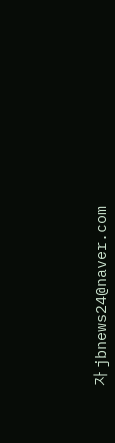자 jbnews24@naver.com